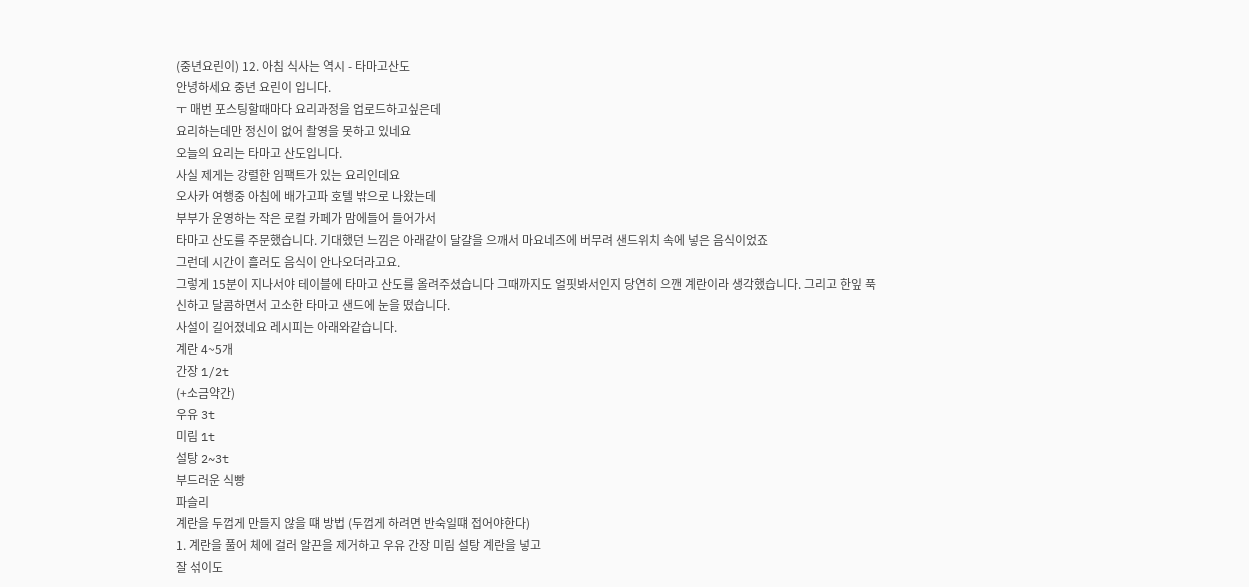(중년요린이) 12. 아침 식사는 역시 - 타마고산도
안녕하세요 중년 요린이 입니다.
ㅜ 매번 포스팅할때마다 요리과정을 업로드하고싶은데
요리하는데만 정신이 없어 촬영을 못하고 있네요
오늘의 요리는 타마고 산도입니다.
사실 제게는 강렬한 임팩트가 있는 요리인데요
오사카 여행중 아침에 배가고파 호텔 밖으로 나왔는데
부부가 운영하는 작은 로컬 카페가 맘에들어 들어가서
타마고 산도를 주문했습니다. 기대했던 느낌은 아래같이 달걀을 으깨서 마요네즈에 버무려 샌드위치 속에 넣은 음식이었죠
그런데 시간이 흘러도 음식이 안나오더라고요.
그렇게 15분이 지나서야 테이블에 타마고 산도를 올려주셨습니다 그때까지도 얼핏봐서인지 당연히 으깬 계란이라 생각했습니다. 그리고 한잎 푹신하고 달콤하면서 고소한 타마고 샌드에 눈을 떴습니다.
사설이 길어졌네요 레시피는 아래와같습니다.
계란 4~5개
간장 1/2t
(+소금약간)
우유 3t
미림 1t
설탕 2~3t
부드러운 식빵
파슬리
계란을 두껍게 만들지 않을 떄 방법 (두껍게 하려면 반숙일떄 접어야한다)
1. 계란을 풀어 체에 걸러 알끈을 제거하고 우유 간장 미림 설탕 계란을 넣고
잘 섞이도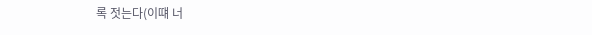록 젓는다(이떄 너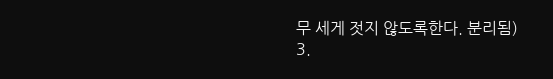무 세게 젓지 않도록한다. 분리됨)
3.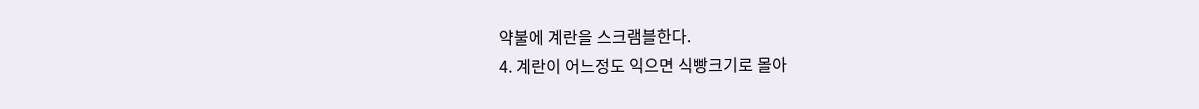약불에 계란을 스크램블한다.
4. 계란이 어느정도 익으면 식빵크기로 몰아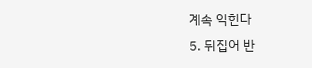계속 익힌다
5. 뒤집어 반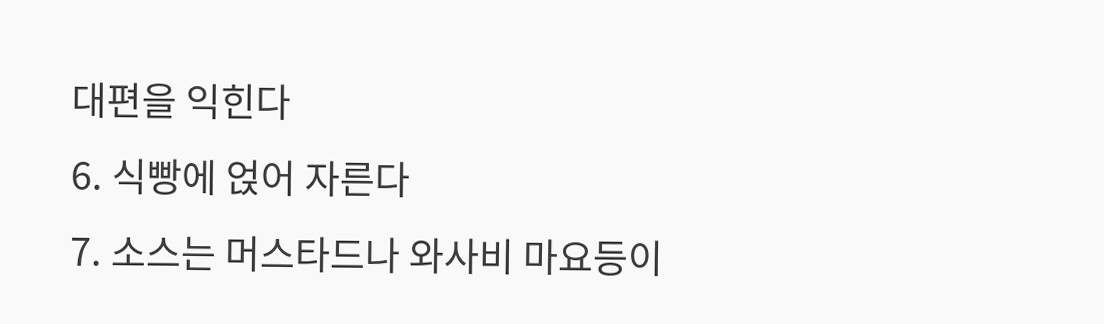대편을 익힌다
6. 식빵에 얹어 자른다
7. 소스는 머스타드나 와사비 마요등이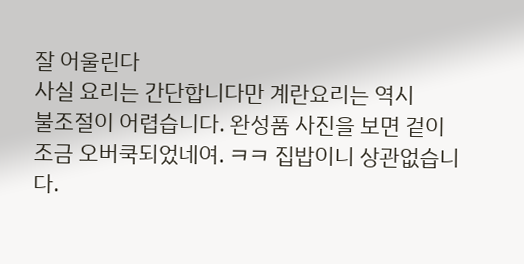잘 어울린다
사실 요리는 간단합니다만 계란요리는 역시
불조절이 어렵습니다. 완성품 사진을 보면 겉이 조금 오버쿡되었네여. ㅋㅋ 집밥이니 상관없습니다.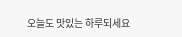오늘도 맛있는 하루되세요